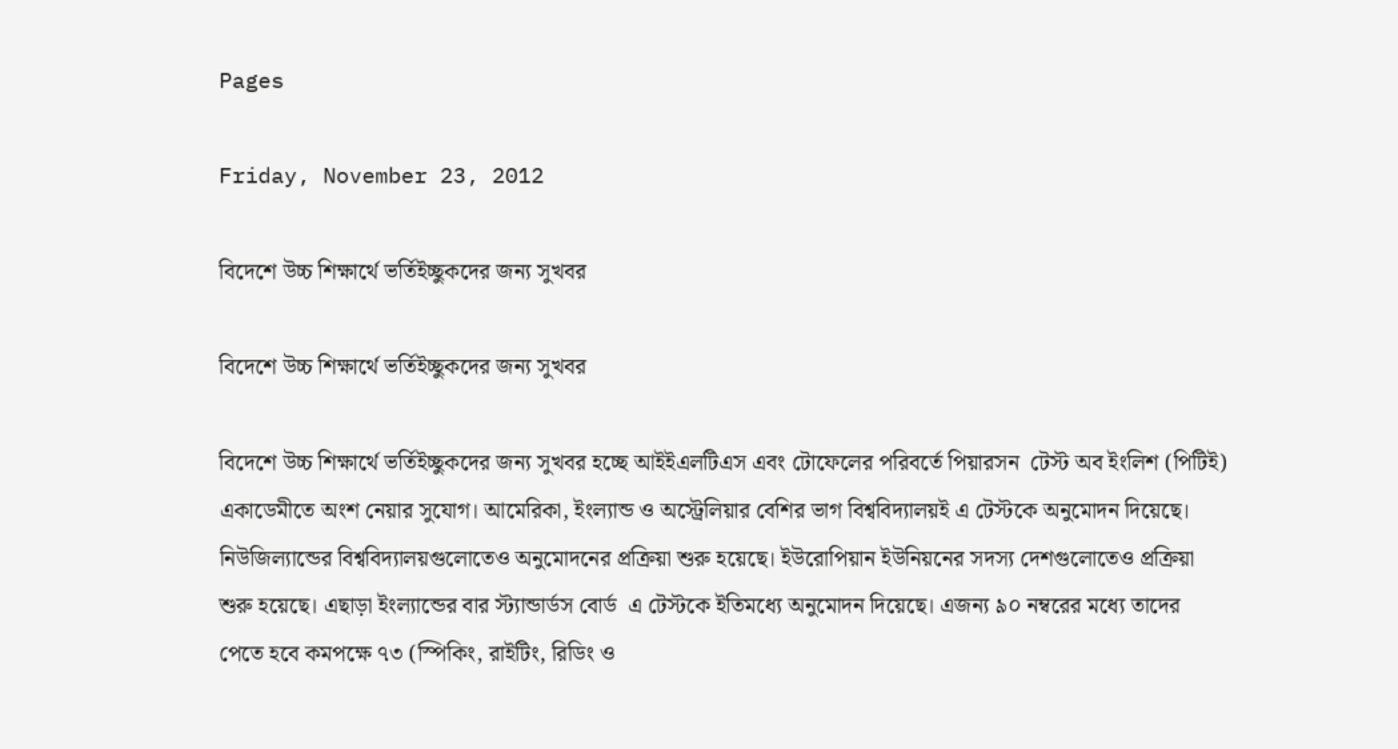Pages

Friday, November 23, 2012

বিদেশে উচ্চ শিক্ষার্থে ভর্তিইচ্ছুকদের জন্য সুখবর

বিদেশে উচ্চ শিক্ষার্থে ভর্তিইচ্ছুকদের জন্য সুখবর

বিদেশে উচ্চ শিক্ষার্থে ভর্তিইচ্ছুকদের জন্য সুখবর হচ্ছে আইইএলটিএস এবং টোফেলের পরিবর্তে পিয়ারসন  টেস্ট অব ইংলিশ (পিটিই) একাডেমীতে অংশ নেয়ার সুযোগ। আমেরিকা, ইংল্যান্ড ও অস্ট্রেলিয়ার বেশির ভাগ বিশ্ববিদ্যালয়ই এ টেস্টকে অনুমোদন দিয়েছে। নিউজিল্যান্ডের বিশ্ববিদ্যালয়গুলোতেও অনুমোদনের প্রক্রিয়া শুরু হয়েছে। ইউরোপিয়ান ইউনিয়নের সদস্য দেশগুলোতেও প্রক্রিয়া শুরু হয়েছে। এছাড়া ইংল্যান্ডের বার স্ট্যান্ডার্ডস বোর্ড  এ টেস্টকে ইতিমধ্যে অনুমোদন দিয়েছে। এজন্য ৯০ নম্বরের মধ্যে তাদের পেতে হবে কমপক্ষে ৭৩ (স্পিকিং, রাইটিং, রিডিং ও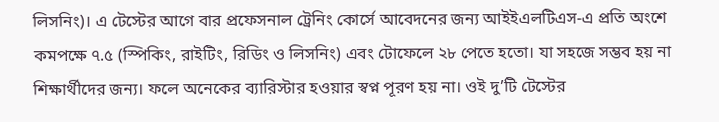লিসনিং)। এ টেস্টের আগে বার প্রফেসনাল ট্রেনিং কোর্সে আবেদনের জন্য আইইএলটিএস-এ প্রতি অংশে কমপক্ষে ৭.৫ (স্পিকিং, রাইটিং, রিডিং ও লিসনিং) এবং টোফেলে ২৮ পেতে হতো। যা সহজে সম্ভব হয় না শিক্ষার্থীদের জন্য। ফলে অনেকের ব্যারিস্টার হওয়ার স্বপ্ন পূরণ হয় না। ওই দু’টি টেস্টের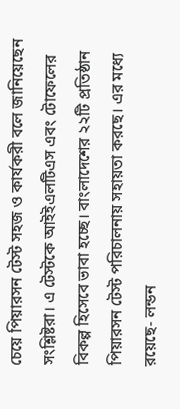চেয়ে পিয়ারসন টেস্ট সহজ ও কার্যকরী বলে জানিয়েছেন সংশ্লিষ্টরা। এ টেস্টকে আইইএলটিএস এবং টোফেলের বিকল্প হিসেবে ভাবা হচ্ছে। বাংলাদেশের ২২টি প্রতিষ্ঠান পিয়ারসন টেস্ট পরিচালনায় সহায়তা করছে। এর মধ্যে রয়েছে- লন্ডন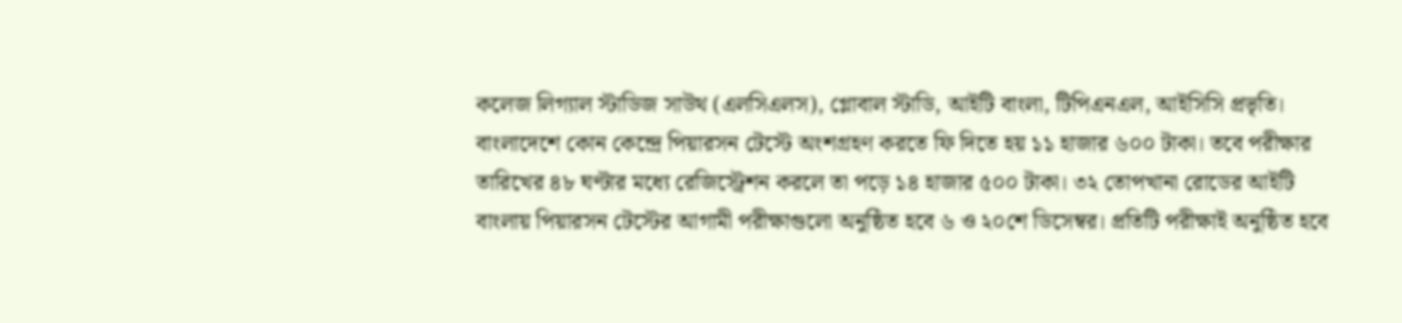কলেজ লিগ্যাল স্টাডিজ সাউথ (এলসিএলস), গ্লোবাল স্টাডি, আইটি বাংলা, টিপিএনএল, আইসিসি প্রভৃতি। বাংলাদেশে কোন কেন্দ্রে পিয়ারসন টেস্টে অংশগ্রহণ করতে ফি দিতে হয় ১১ হাজার ৬০০ টাকা। তবে পরীক্ষার তারিখের ৪৮ ঘণ্টার মধ্যে রেজিস্ট্রেশন করলে তা পড়ে ১৪ হাজার ৫০০ টাকা। ৩২ তোপখানা রোডের আইটি বাংলায় পিয়ারসন টেস্টের আগামী পরীক্ষাগুলো অনুষ্ঠিত হবে ৬ ও ২০শে ডিসেম্বর। প্রতিটি পরীক্ষাই অনুষ্ঠিত হবে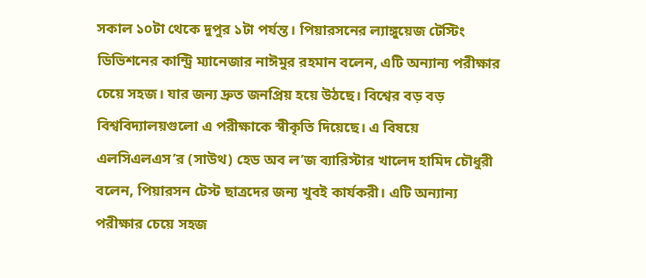সকাল ১০টা থেকে দুপুর ১টা পর্যন্ত। পিয়ারসনের ল্যাঙ্গুয়েজ টেস্টিং ডিভিশনের কান্ট্রি ম্যানেজার নাঈমুর রহমান বলেন, এটি অন্যান্য পরীক্ষার চেয়ে সহজ। যার জন্য দ্রুত জনপ্রিয় হয়ে উঠছে। বিশ্বের বড় বড় বিশ্ববিদ্যালয়গুলো এ পরীক্ষাকে স্বীকৃতি দিয়েছে। এ বিষয়ে এলসিএলএস’র (সাউথ) হেড অব ল’জ ব্যারিস্টার খালেদ হামিদ চৌধুরী বলেন, পিয়ারসন টেস্ট ছাত্রদের জন্য খুবই কার্যকরী। এটি অন্যান্য পরীক্ষার চেয়ে সহজ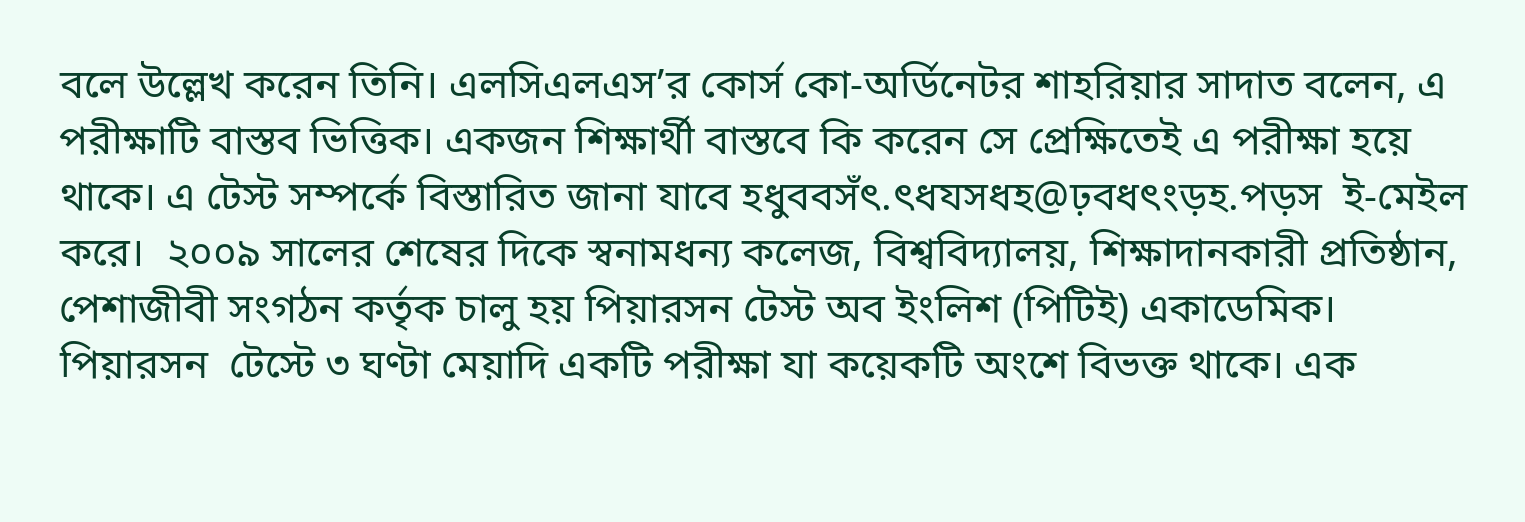বলে উল্লেখ করেন তিনি। এলসিএলএস’র কোর্স কো-অর্ডিনেটর শাহরিয়ার সাদাত বলেন, এ পরীক্ষাটি বাস্তব ভিত্তিক। একজন শিক্ষার্থী বাস্তবে কি করেন সে প্রেক্ষিতেই এ পরীক্ষা হয়ে থাকে। এ টেস্ট সম্পর্কে বিস্তারিত জানা যাবে হধুববসঁৎ.ৎধযসধহ@ঢ়বধৎংড়হ.পড়স  ই-মেইল করে।  ২০০৯ সালের শেষের দিকে স্বনামধন্য কলেজ, বিশ্ববিদ্যালয়, শিক্ষাদানকারী প্রতিষ্ঠান,  পেশাজীবী সংগঠন কর্তৃক চালু হয় পিয়ারসন টেস্ট অব ইংলিশ (পিটিই) একাডেমিক। পিয়ারসন  টেস্টে ৩ ঘণ্টা মেয়াদি একটি পরীক্ষা যা কয়েকটি অংশে বিভক্ত থাকে। এক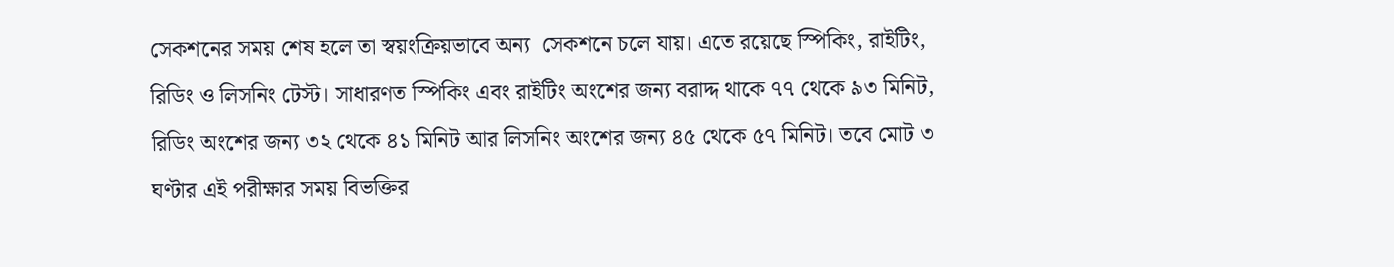সেকশনের সময় শেষ হলে তা স্বয়ংক্রিয়ভাবে অন্য  সেকশনে চলে যায়। এতে রয়েছে স্পিকিং, রাইটিং, রিডিং ও লিসনিং টেস্ট। সাধারণত স্পিকিং এবং রাইটিং অংশের জন্য বরাদ্দ থাকে ৭৭ থেকে ৯৩ মিনিট, রিডিং অংশের জন্য ৩২ থেকে ৪১ মিনিট আর লিসনিং অংশের জন্য ৪৫ থেকে ৫৭ মিনিট। তবে মোট ৩ ঘণ্টার এই পরীক্ষার সময় বিভক্তির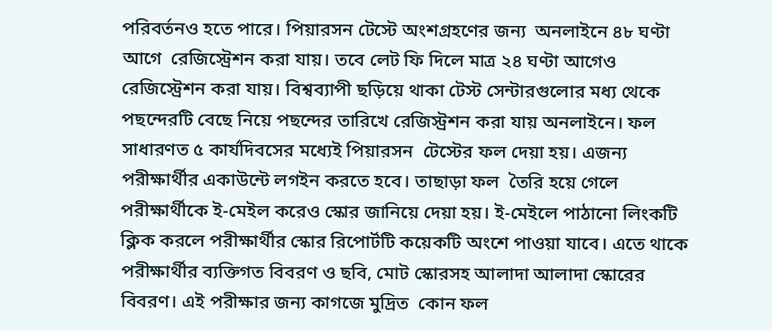পরিবর্তনও হতে পারে। পিয়ারসন টেস্টে অংশগ্রহণের জন্য  অনলাইনে ৪৮ ঘণ্টা আগে  রেজিস্ট্রেশন করা যায়। তবে লেট ফি দিলে মাত্র ২৪ ঘণ্টা আগেও  রেজিস্ট্রেশন করা যায়। বিশ্বব্যাপী ছড়িয়ে থাকা টেস্ট সেন্টারগুলোর মধ্য থেকে পছন্দেরটি বেছে নিয়ে পছন্দের তারিখে রেজিস্ট্রশন করা যায় অনলাইনে। ফল সাধারণত ৫ কার্যদিবসের মধ্যেই পিয়ারসন  টেস্টের ফল দেয়া হয়। এজন্য পরীক্ষার্থীর একাউন্টে লগইন করতে হবে। তাছাড়া ফল  তৈরি হয়ে গেলে পরীক্ষার্থীকে ই-মেইল করেও স্কোর জানিয়ে দেয়া হয়। ই-মেইলে পাঠানো লিংকটি ক্লিক করলে পরীক্ষার্থীর স্কোর রিপোর্টটি কয়েকটি অংশে পাওয়া যাবে। এতে থাকে পরীক্ষার্থীর ব্যক্তিগত বিবরণ ও ছবি, মোট স্কোরসহ আলাদা আলাদা স্কোরের বিবরণ। এই পরীক্ষার জন্য কাগজে মুদ্রিত  কোন ফল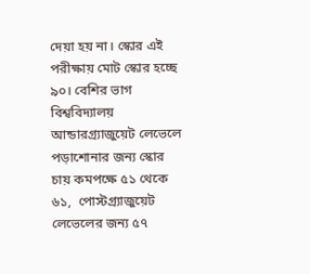দেয়া হয় না। স্কোর এই পরীক্ষায় মোট স্কোর হচ্ছে ৯০। বেশির ভাগ বিশ্ববিদ্যালয় আন্ডারগ্র্যাজুয়েট লেভেলে পড়াশোনার জন্য স্কোর চায় কমপক্ষে ৫১ থেকে ৬১,  পোস্টগ্র্যাজুয়েট লেভেলের জন্য ৫৭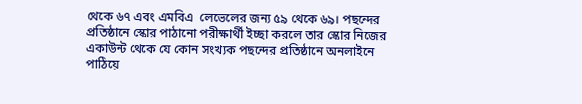থেকে ৬৭ এবং এমবিএ  লেভেলের জন্য ৫৯ থেকে ৬৯। পছন্দের প্রতিষ্ঠানে স্কোর পাঠানো পরীক্ষার্থী ইচ্ছা করলে তার স্কোর নিজের একাউন্ট থেকে যে কোন সংখ্যক পছন্দের প্রতিষ্ঠানে অনলাইনে পাঠিয়ে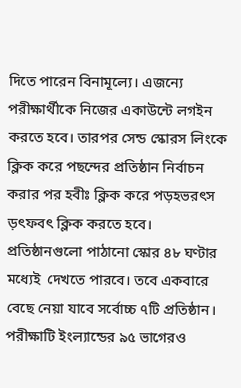দিতে পারেন বিনামূল্যে। এজন্যে পরীক্ষার্থীকে নিজের একাউন্টে লগইন করতে হবে। তারপর সেন্ড স্কোরস লিংকে ক্লিক করে পছন্দের প্রতিষ্ঠান নির্বাচন করার পর হবীঃ ক্লিক করে পড়হভরৎস ড়ৎফবৎ ক্লিক করতে হবে। প্রতিষ্ঠানগুলো পাঠানো স্কোর ৪৮ ঘণ্টার মধ্যেই  দেখতে পারবে। তবে একবারে  বেছে নেয়া যাবে সর্বোচ্চ ৭টি প্রতিষ্ঠান। পরীক্ষাটি ইংল্যান্ডের ৯৫ ভাগেরও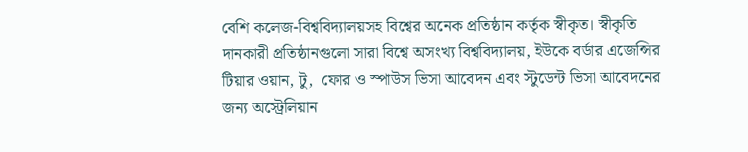বেশি কলেজ-বিশ্ববিদ্যালয়সহ বিশ্বের অনেক প্রতিষ্ঠান কর্তৃক স্বীকৃত। স্বীকৃতি দানকারী প্রতিষ্ঠানগুলো সারা বিশ্বে অসংখ্য বিশ্ববিদ্যালয়, ইউকে বর্ডার এজেন্সির টিয়ার ওয়ান, টু,  ফোর ও স্পাউস ভিসা আবেদন এবং স্টুডেন্ট ভিসা আবেদনের জন্য অস্ট্রেলিয়ান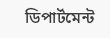ডিপার্টমেন্ট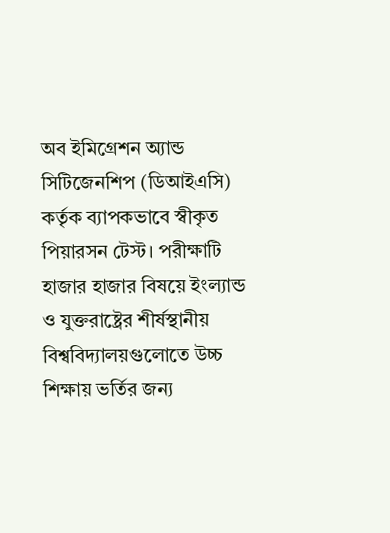অব ইমিগ্রেশন অ্যান্ড সিটিজেনশিপ (ডিআইএসি) কর্তৃক ব্যাপকভাবে স্বীকৃত পিয়ারসন টেস্ট। পরীক্ষাটি হাজার হাজার বিষয়ে ইংল্যান্ড ও যুক্তরাষ্ট্রের শীর্ষস্থানীয় বিশ্ববিদ্যালয়গুলোতে উচ্চ শিক্ষায় ভর্তির জন্য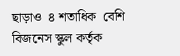ছাড়াও  ৪ শতাধিক  বেশি বিজনেস স্কুল কর্তৃক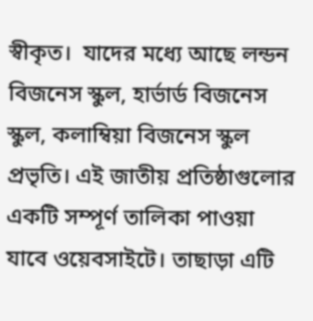স্বীকৃত।  যাদের মধ্যে আছে লন্ডন বিজনেস স্কুল, হার্ভার্ড বিজনেস স্কুল, কলাম্বিয়া বিজনেস স্কুল প্রভৃতি। এই জাতীয় প্রতিষ্ঠাগুলোর একটি সম্পূর্ণ তালিকা পাওয়া যাবে ওয়েবসাইটে। তাছাড়া এটি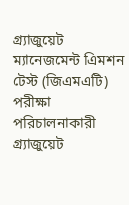গ্র্যাজুয়েট ম্যানেজমেন্ট এিমশন টেস্ট (জিএমএটি) পরীক্ষা পরিচালনাকারী গ্র্যাজুয়েট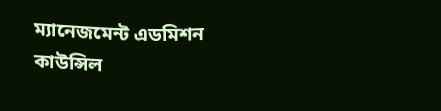ম্যানেজমেন্ট এডমিশন কাউন্সিল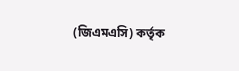(জিএমএসি) কর্তৃক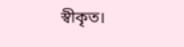স্বীকৃত।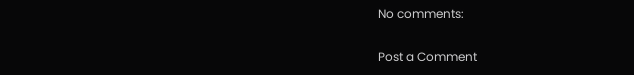No comments:

Post a Comment